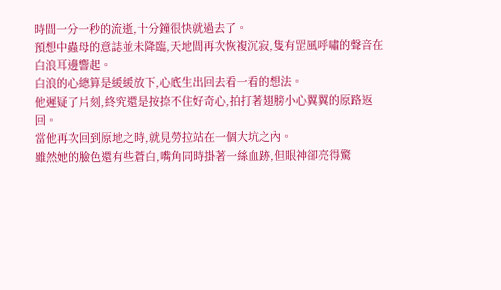時間一分一秒的流逝,十分鐘很快就過去了。
預想中蟲母的意誌並未降臨,天地間再次恢複沉寂,隻有罡風呼嘯的聲音在白浪耳邊響起。
白浪的心總算是緩緩放下,心底生出回去看一看的想法。
他遲疑了片刻,終究還是按捺不住好奇心,拍打著翅膀小心翼翼的原路返回。
當他再次回到原地之時,就見勞拉站在一個大坑之內。
雖然她的臉色還有些蒼白,嘴角同時掛著一絲血跡,但眼神卻亮得驚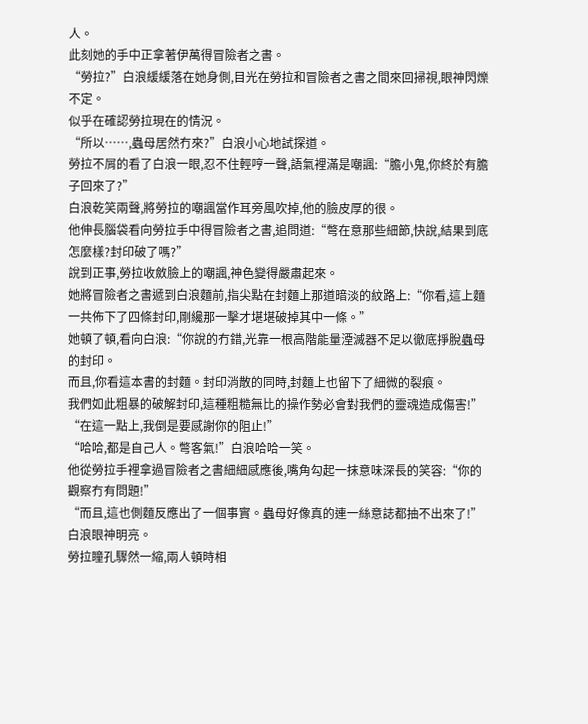人。
此刻她的手中正拿著伊萬得冒險者之書。
“勞拉?”白浪緩緩落在她身側,目光在勞拉和冒險者之書之間來回掃視,眼神閃爍不定。
似乎在確認勞拉現在的情況。
“所以……,蟲母居然冇來?”白浪小心地試探道。
勞拉不屑的看了白浪一眼,忍不住輕哼一聲,語氣裡滿是嘲諷:“膽小鬼,你終於有膽子回來了?”
白浪乾笑兩聲,將勞拉的嘲諷當作耳旁風吹掉,他的臉皮厚的很。
他伸長腦袋看向勞拉手中得冒險者之書,追問道:“彆在意那些細節,快說,結果到底怎麼樣?封印破了嗎?”
說到正事,勞拉收斂臉上的嘲諷,神色變得嚴肅起來。
她將冒險者之書遞到白浪麵前,指尖點在封麵上那道暗淡的紋路上:“你看,這上麵一共佈下了四條封印,剛纔那一擊才堪堪破掉其中一條。”
她頓了頓,看向白浪:“你說的冇錯,光靠一根高階能量湮滅器不足以徹底掙脫蟲母的封印。
而且,你看這本書的封麵。封印消散的同時,封麵上也留下了細微的裂痕。
我們如此粗暴的破解封印,這種粗糙無比的操作勢必會對我們的靈魂造成傷害!”
“在這一點上,我倒是要感謝你的阻止!”
“哈哈,都是自己人。彆客氣!”白浪哈哈一笑。
他從勞拉手裡拿過冒險者之書細細感應後,嘴角勾起一抹意味深長的笑容:“你的觀察冇有問題!”
“而且,這也側麵反應出了一個事實。蟲母好像真的連一絲意誌都抽不出來了!”白浪眼神明亮。
勞拉瞳孔驟然一縮,兩人頓時相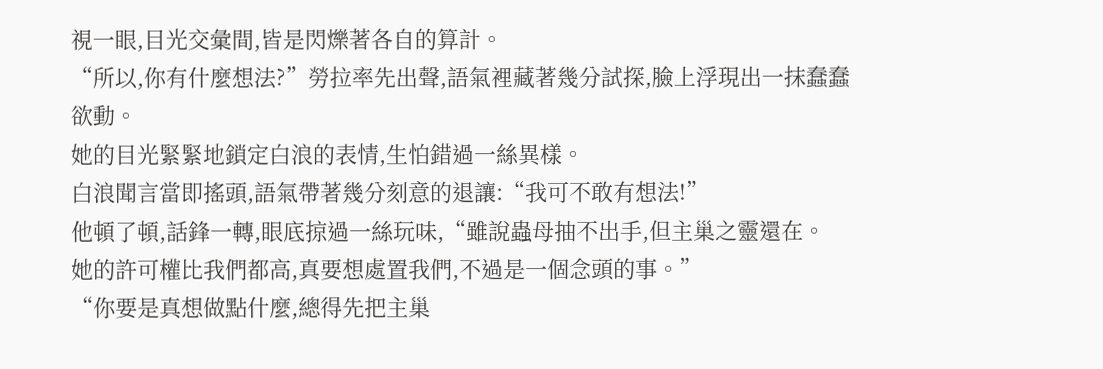視一眼,目光交彙間,皆是閃爍著各自的算計。
“所以,你有什麼想法?”勞拉率先出聲,語氣裡藏著幾分試探,臉上浮現出一抹蠢蠢欲動。
她的目光緊緊地鎖定白浪的表情,生怕錯過一絲異樣。
白浪聞言當即搖頭,語氣帶著幾分刻意的退讓:“我可不敢有想法!”
他頓了頓,話鋒一轉,眼底掠過一絲玩味,“雖說蟲母抽不出手,但主巢之靈還在。
她的許可權比我們都高,真要想處置我們,不過是一個念頭的事。”
“你要是真想做點什麼,總得先把主巢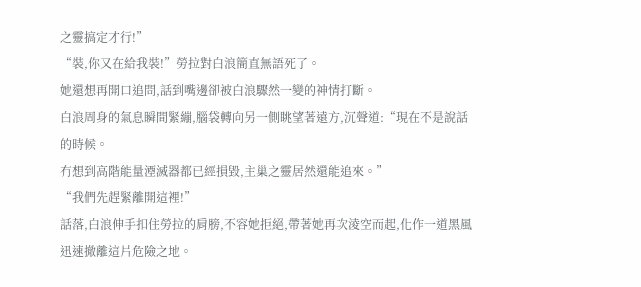之靈搞定才行!”
“裝,你又在給我裝!”勞拉對白浪簡直無語死了。
她還想再開口追問,話到嘴邊卻被白浪驟然一變的神情打斷。
白浪周身的氣息瞬間緊繃,腦袋轉向另一側眺望著遠方,沉聲道:“現在不是說話的時候。
冇想到高階能量湮滅器都已經損毀,主巢之靈居然還能追來。”
“我們先趕緊離開這裡!”
話落,白浪伸手扣住勞拉的肩膀,不容她拒絕,帶著她再次淩空而起,化作一道黑風迅速撤離這片危險之地。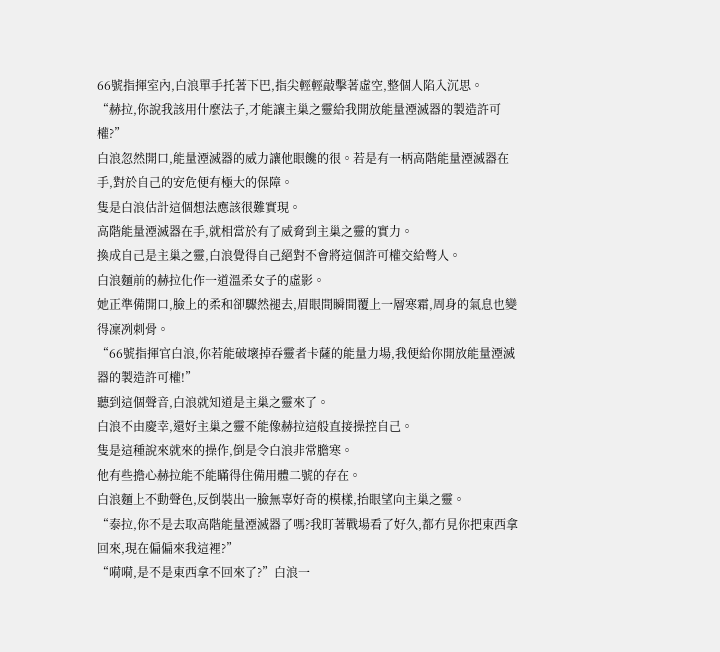66號指揮室內,白浪單手托著下巴,指尖輕輕敲擊著虛空,整個人陷入沉思。
“赫拉,你說我該用什麼法子,才能讓主巢之靈給我開放能量湮滅器的製造許可權?”
白浪忽然開口,能量湮滅器的威力讓他眼饞的很。若是有一柄高階能量湮滅器在手,對於自己的安危便有極大的保障。
隻是白浪估計這個想法應該很難實現。
高階能量湮滅器在手,就相當於有了威脅到主巢之靈的實力。
換成自己是主巢之靈,白浪覺得自己絕對不會將這個許可權交給彆人。
白浪麵前的赫拉化作一道溫柔女子的虛影。
她正準備開口,臉上的柔和卻驟然褪去,眉眼間瞬間覆上一層寒霜,周身的氣息也變得凜冽刺骨。
“66號指揮官白浪,你若能破壞掉吞靈者卡薩的能量力場,我便給你開放能量湮滅器的製造許可權!”
聽到這個聲音,白浪就知道是主巢之靈來了。
白浪不由慶幸,還好主巢之靈不能像赫拉這般直接操控自己。
隻是這種說來就來的操作,倒是令白浪非常膽寒。
他有些擔心赫拉能不能瞞得住備用體二號的存在。
白浪麵上不動聲色,反倒裝出一臉無辜好奇的模樣,抬眼望向主巢之靈。
“泰拉,你不是去取高階能量湮滅器了嗎?我盯著戰場看了好久,都冇見你把東西拿回來,現在偏偏來我這裡?”
“嗬嗬,是不是東西拿不回來了?”白浪一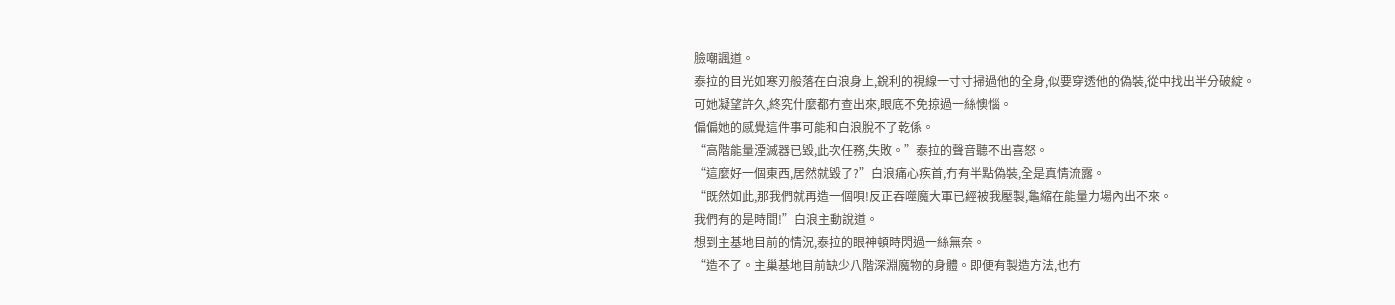臉嘲諷道。
泰拉的目光如寒刃般落在白浪身上,銳利的視線一寸寸掃過他的全身,似要穿透他的偽裝,從中找出半分破綻。
可她凝望許久,終究什麼都冇查出來,眼底不免掠過一絲懊惱。
偏偏她的感覺這件事可能和白浪脫不了乾係。
“高階能量湮滅器已毀,此次任務,失敗。”泰拉的聲音聽不出喜怒。
“這麼好一個東西,居然就毀了?”白浪痛心疾首,冇有半點偽裝,全是真情流露。
“既然如此,那我們就再造一個唄!反正吞噬魔大軍已經被我壓製,龜縮在能量力場內出不來。
我們有的是時間!”白浪主動說道。
想到主基地目前的情況,泰拉的眼神頓時閃過一絲無奈。
“造不了。主巢基地目前缺少八階深淵魔物的身體。即便有製造方法,也冇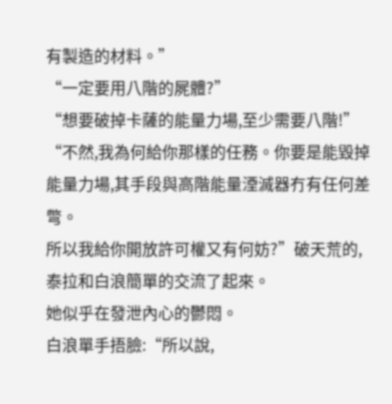有製造的材料。”
“一定要用八階的屍體?”
“想要破掉卡薩的能量力場,至少需要八階!”
“不然,我為何給你那樣的任務。你要是能毀掉能量力場,其手段與高階能量湮滅器冇有任何差彆。
所以我給你開放許可權又有何妨?”破天荒的,泰拉和白浪簡單的交流了起來。
她似乎在發泄內心的鬱悶。
白浪單手捂臉:“所以說,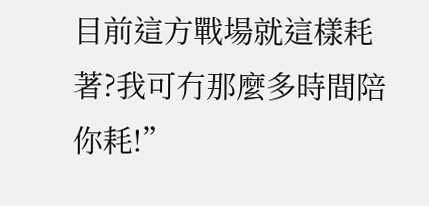目前這方戰場就這樣耗著?我可冇那麼多時間陪你耗!”